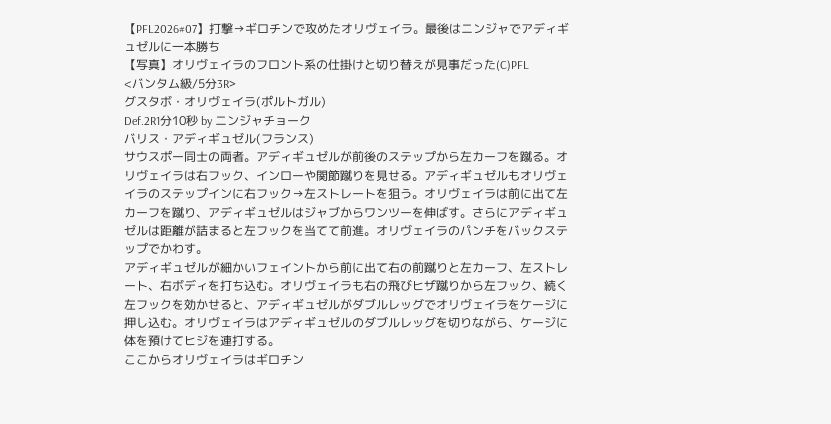【PFL2026#07】打撃→ギロチンで攻めたオリヴェイラ。最後はニンジャでアディギュゼルに一本勝ち
【写真】オリヴェイラのフロント系の仕掛けと切り替えが見事だった(C)PFL
<バンタム級/5分3R>
グスタボ・オリヴェイラ(ポルトガル)
Def.2R1分10秒 by ニンジャチョーク
バリス・アディギュゼル(フランス)
サウスポー同士の両者。アディギュゼルが前後のステップから左カーフを蹴る。オリヴェイラは右フック、インローや関節蹴りを見せる。アディギュゼルもオリヴェイラのステップインに右フック→左ストレートを狙う。オリヴェイラは前に出て左カーフを蹴り、アディギュゼルはジャブからワンツーを伸ばす。さらにアディギュゼルは距離が詰まると左フックを当てて前進。オリヴェイラのパンチをバックステップでかわす。
アディギュゼルが細かいフェイントから前に出て右の前蹴りと左カーフ、左ストレート、右ボディを打ち込む。オリヴェイラも右の飛びヒザ蹴りから左フック、続く左フックを効かせると、アディギュゼルがダブルレッグでオリヴェイラをケージに押し込む。オリヴェイラはアディギュゼルのダブルレッグを切りながら、ケージに体を預けてヒジを連打する。
ここからオリヴェイラはギロチン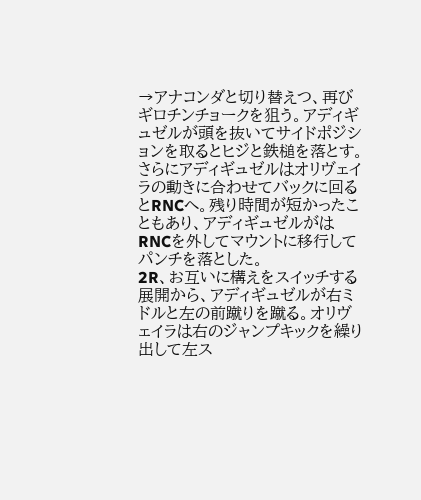→アナコンダと切り替えつ、再びギロチンチョークを狙う。アディギュゼルが頭を抜いてサイドポジションを取るとヒジと鉄槌を落とす。さらにアディギュゼルはオリヴェイラの動きに合わせてバックに回るとRNCへ。残り時間が短かったこともあり、アディギュゼルがはRNCを外してマウントに移行してパンチを落とした。
2R、お互いに構えをスイッチする展開から、アディギュゼルが右ミドルと左の前蹴りを蹴る。オリヴェイラは右のジャンプキックを繰り出して左ス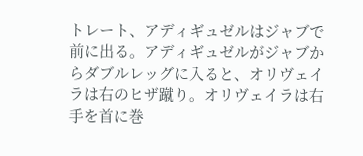トレート、アディギュゼルはジャブで前に出る。アディギュゼルがジャブからダブルレッグに入ると、オリヴェイラは右のヒザ蹴り。オリヴェイラは右手を首に巻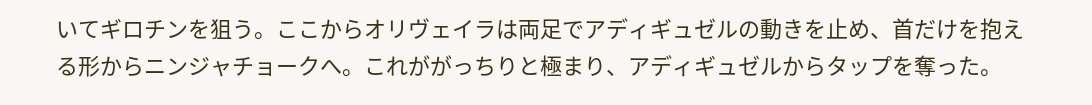いてギロチンを狙う。ここからオリヴェイラは両足でアディギュゼルの動きを止め、首だけを抱える形からニンジャチョークへ。これががっちりと極まり、アディギュゼルからタップを奪った。